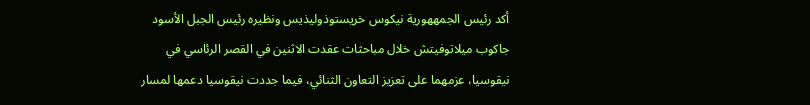أكد رئيس الجمههورية نيكوس خريستوذوليذيس ونظيره رئيس الجبل الأسود جاكوب ميلاتوفيتش خلال مباحثات عقدت الاثنين في القصر الرئاسي في نيقوسيا، عزمهما على تعزيز التعاون الثنائي، فيما جددت نيقوسيا دعمها لمسار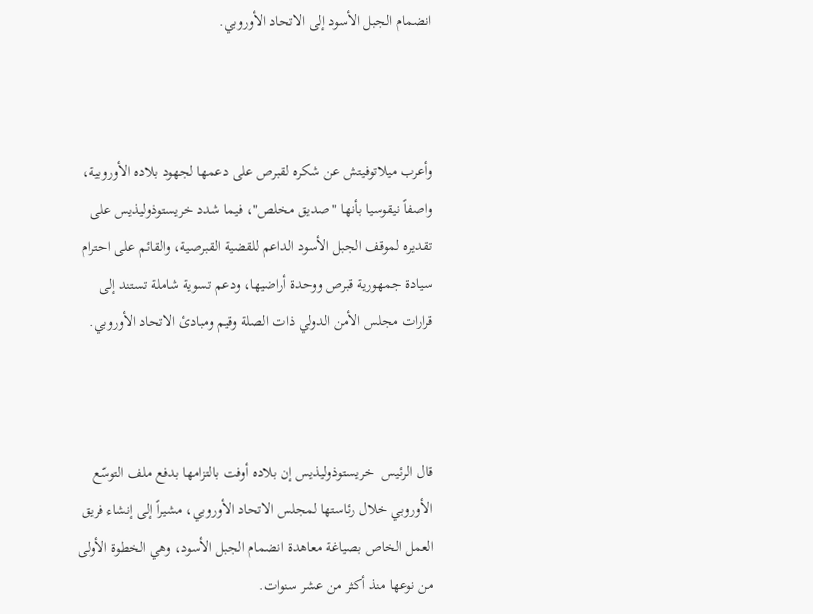انضمام الجبل الأسود إلى الاتحاد الأوروبي.



وأعرب ميلاتوفيتش عن شكره لقبرص على دعمها لجهود بلاده الأوروبية، واصفاً نيقوسيا بأنها "صديق مخلص"، فيما شدد خريستوذوليذيس على تقديره لموقف الجبل الأسود الداعم للقضية القبرصية، والقائم على احترام سيادة جمهورية قبرص ووحدة أراضيها، ودعم تسوية شاملة تستند إلى قرارات مجلس الأمن الدولي ذات الصلة وقيم ومبادئ الاتحاد الأوروبي.



قال الرئيس  خريستوذوليذيس إن بلاده أوفت بالتزامها بدفع ملف التوسّع الأوروبي خلال رئاستها لمجلس الاتحاد الأوروبي، مشيراً إلى إنشاء فريق العمل الخاص بصياغة معاهدة انضمام الجبل الأسود، وهي الخطوة الأولى من نوعها منذ أكثر من عشر سنوات.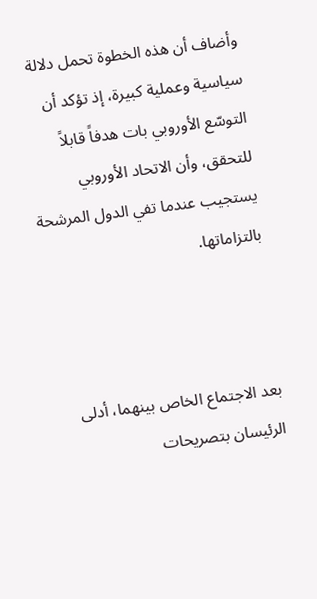وأضاف أن هذه الخطوة تحمل دلالة سياسية وعملية كبيرة، إذ تؤكد أن التوسّع الأوروبي بات هدفاً قابلاً للتحقق، وأن الاتحاد الأوروبي يستجيب عندما تفي الدول المرشحة بالتزاماتها.



بعد الاجتماع الخاص بينهما، أدلى الرئيسان بتصريحات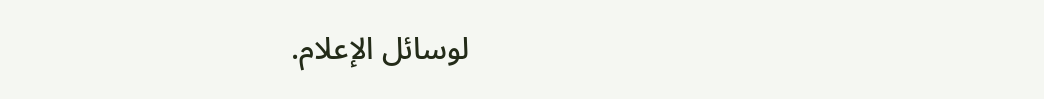لوسائل الإعلام.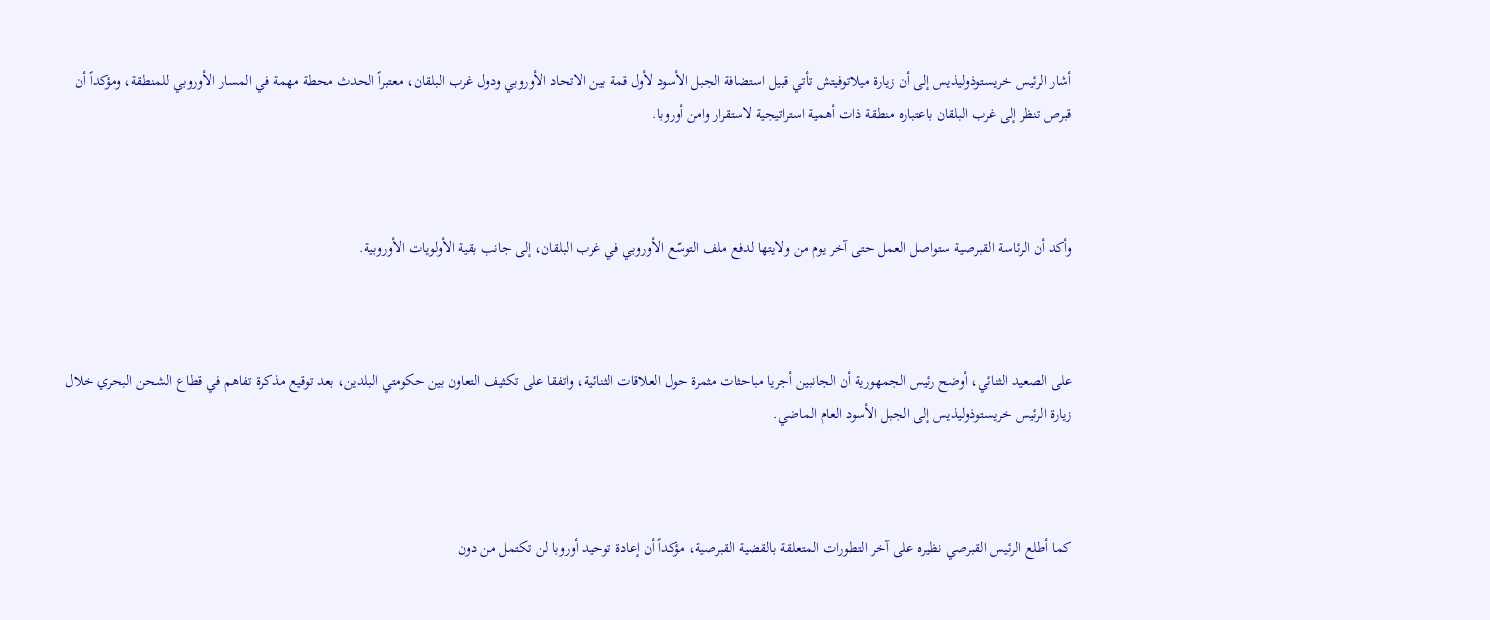أشار الرئيس خريستوذوليذيس إلى أن زيارة ميلاتوفيتش تأتي قبيل استضافة الجبل الأسود لأول قمة بين الاتحاد الأوروبي ودول غرب البلقان، معتبراً الحدث محطة مهمة في المسار الأوروبي للمنطقة، ومؤكداً أن قبرص تنظر إلى غرب البلقان باعتباره منطقة ذات أهمية استراتيجية لاستقرار وامن أوروبا.



وأكد أن الرئاسة القبرصية ستواصل العمل حتى آخر يوم من ولايتها لدفع ملف التوسّع الأوروبي في غرب البلقان، إلى جانب بقية الأولويات الأوروبية.



على الصعيد الثنائي، أوضح رئيس الجمهورية أن الجانبين أجريا مباحثات مثمرة حول العلاقات الثنائية، واتفقا على تكثيف التعاون بين حكومتي البلدين، بعد توقيع مذكرة تفاهم في قطاع الشحن البحري خلال زيارة الرئيس خريستوذوليذيس إلى الجبل الأسود العام الماضي.



كما أطلع الرئيس القبرصي نظيره على آخر التطورات المتعلقة بالقضية القبرصية، مؤكداً أن إعادة توحيد أوروبا لن تكتمل من دون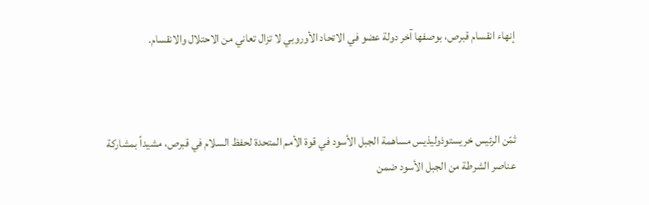إنهاء انقسام قبرص، بوصفها آخر دولة عضو في الاتحاد الأوروبي لا تزال تعاني من الاحتلال والانقسام.



ثمّن الرئيس خريستوذوليذيس مساهمة الجبل الأسود في قوة الأمم المتحدة لحفظ السلام في قبرص، مشيداً بمشاركة عناصر الشرطة من الجبل الأسود ضمن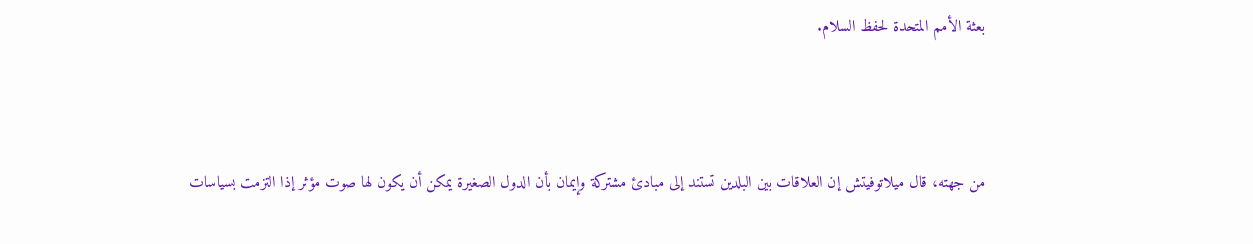بعثة الأمم المتحدة لحفظ السلام.



من جهته، قال ميلاتوفيتش إن العلاقات بين البلدين تستند إلى مبادئ مشتركة وإيمان بأن الدول الصغيرة يمكن أن يكون لها صوت مؤثر إذا التزمت بسياسات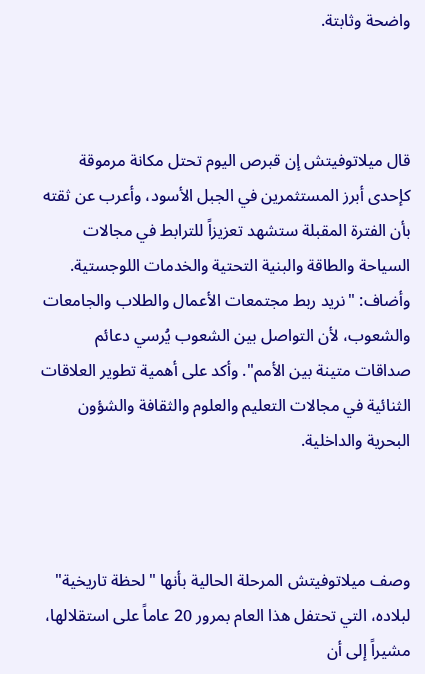واضحة وثابتة.



قال ميلاتوفيتش إن قبرص اليوم تحتل مكانة مرموقة كإحدى أبرز المستثمرين في الجبل الأسود، وأعرب عن ثقته بأن الفترة المقبلة ستشهد تعزيزاً للترابط في مجالات السياحة والطاقة والبنية التحتية والخدمات اللوجستية. وأضاف: "نريد ربط مجتمعات الأعمال والطلاب والجامعات والشعوب، لأن التواصل بين الشعوب يُرسي دعائم صداقات متينة بين الأمم". وأكد على أهمية تطوير العلاقات الثنائية في مجالات التعليم والعلوم والثقافة والشؤون البحرية والداخلية.



وصف ميلاتوفيتش المرحلة الحالية بأنها "لحظة تاريخية" لبلاده، التي تحتفل هذا العام بمرور 20 عاماً على استقلالها، مشيراً إلى أن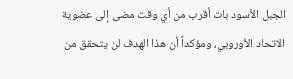الجبل الأسود بات أقرب من أي وقت مضى إلى عضوية الاتحاد الأوروبي، ومؤكداً أن هذا الهدف لن يتحقق من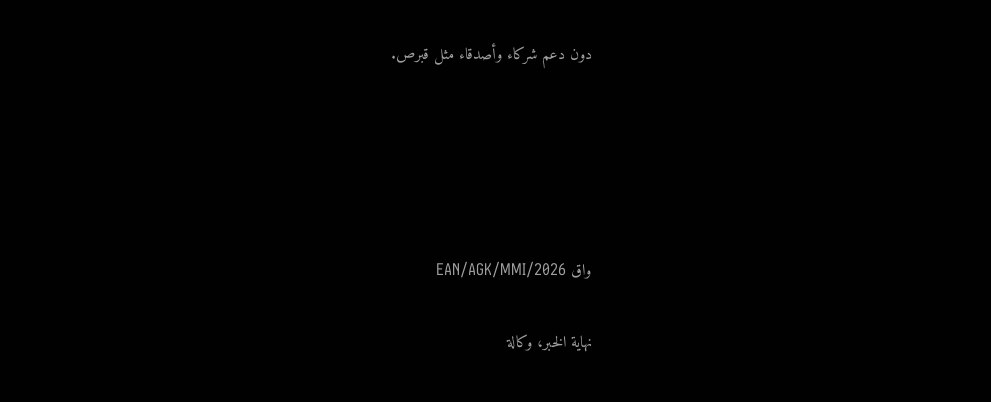دون دعم شركاء وأصدقاء مثل قبرص.





واق EAN/AGK/MMI/2026

نهاية الخبر، وكالة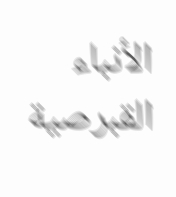الأنباء القبرصية